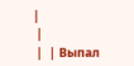|
 |
 |  | Выпал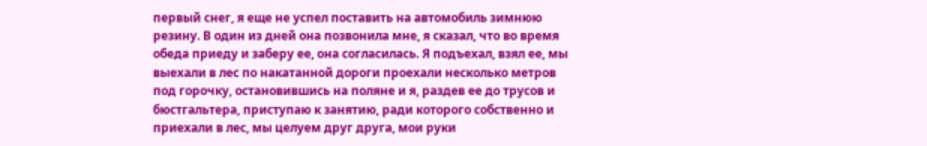первый снег, я еще не успел поставить на автомобиль зимнюю резину. В один из дней она позвонила мне, я сказал, что во время обеда приеду и заберу ее, она согласилась. Я подъехал, взял ее, мы выехали в лес по накатанной дороги проехали несколько метров под горочку, остановившись на поляне и я, раздев ее до трусов и бюстгальтера, приступаю к занятию, ради которого собственно и приехали в лес, мы целуем друг друга, мои руки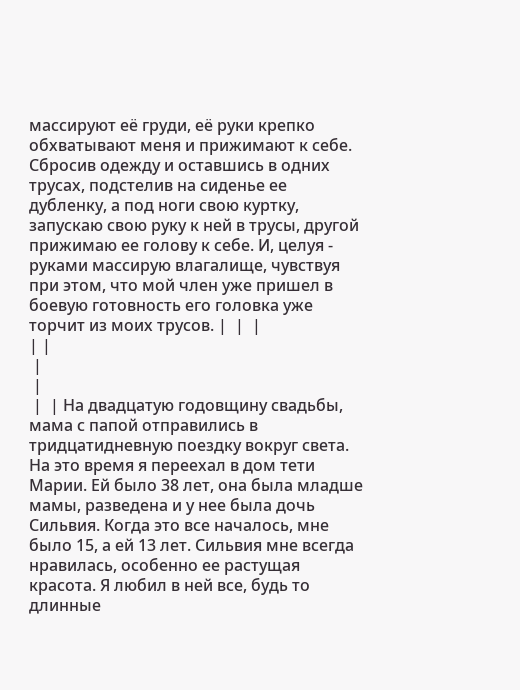массируют её груди, её руки крепко обхватывают меня и прижимают к себе. Сбросив одежду и оставшись в одних трусах, подстелив на сиденье ее дубленку, а под ноги свою куртку, запускаю свою руку к ней в трусы, другой прижимаю ее голову к себе. И, целуя - руками массирую влагалище, чувствуя при этом, что мой член уже пришел в боевую готовность его головка уже торчит из моих трусов. |  |  |
| |
 |
 |
 |  | На двадцатую годовщину свадьбы, мама с папой отправились в тридцатидневную поездку вокруг света. На это время я переехал в дом тети Марии. Ей было 38 лет, она была младше мамы, разведена и у нее была дочь Сильвия. Когда это все началось, мне было 15, а ей 13 лет. Сильвия мне всегда нравилась, особенно ее растущая красота. Я любил в ней все, будь то длинные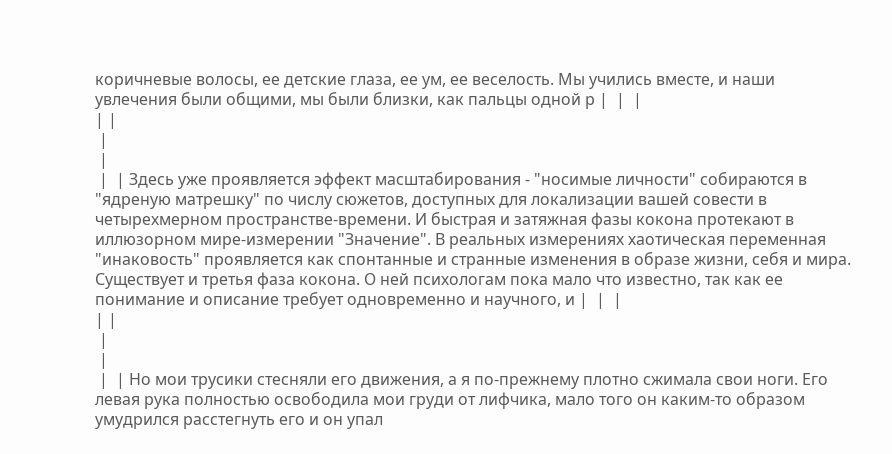коричневые волосы, ее детские глаза, ее ум, ее веселость. Мы учились вместе, и наши увлечения были общими, мы были близки, как пальцы одной р |  |  |
| |
 |
 |
 |  | Здесь уже проявляется эффект масштабирования - "носимые личности" собираются в "ядреную матрешку" по числу сюжетов, доступных для локализации вашей совести в четырехмерном пространстве-времени. И быстрая и затяжная фазы кокона протекают в иллюзорном мире-измерении "Значение". В реальных измерениях хаотическая переменная "инаковость" проявляется как спонтанные и странные изменения в образе жизни, себя и мира. Существует и третья фаза кокона. О ней психологам пока мало что известно, так как ее понимание и описание требует одновременно и научного, и |  |  |
| |
 |
 |
 |  | Но мои трусики стесняли его движения, а я по-прежнему плотно сжимала свои ноги. Его левая рука полностью освободила мои груди от лифчика, мало того он каким-то образом умудрился расстегнуть его и он упал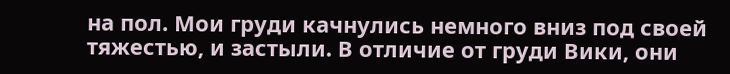на пол. Мои груди качнулись немного вниз под своей тяжестью, и застыли. В отличие от груди Вики, они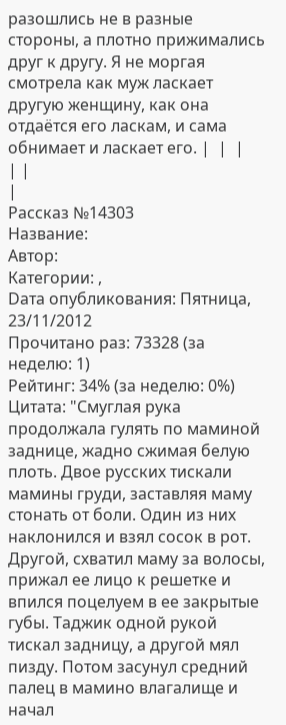разошлись не в разные стороны, а плотно прижимались друг к другу. Я не моргая смотрела как муж ласкает другую женщину, как она отдаётся его ласкам, и сама обнимает и ласкает его. |  |  |
| |
|
Рассказ №14303
Название:
Автор:
Категории: ,
Dата опубликования: Пятница, 23/11/2012
Прочитано раз: 73328 (за неделю: 1)
Рейтинг: 34% (за неделю: 0%)
Цитата: "Смуглая рука продолжала гулять по маминой заднице, жадно сжимая белую плоть. Двое русских тискали мамины груди, заставляя маму стонать от боли. Один из них наклонился и взял сосок в рот. Другой, схватил маму за волосы, прижал ее лицо к решетке и впился поцелуем в ее закрытые губы. Таджик одной рукой тискал задницу, а другой мял пизду. Потом засунул средний палец в мамино влагалище и начал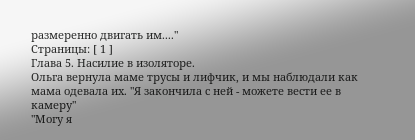размеренно двигать им...."
Страницы: [ 1 ]
Глава 5. Насилие в изоляторе.
Ольга вернула маме труcы и лифчик, и мы наблюдали как мама одевала их. "Я закончила с ней - можете вести ее в камеру"
"Могу я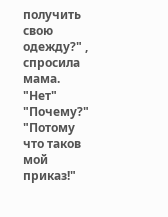получить свою одежду?" , спросила мама.
"Нет"
"Почему?"
"Потому что таков мой приказ!"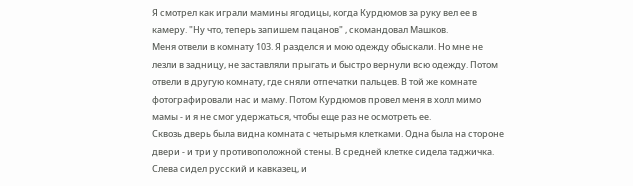Я смотрел как играли мамины ягодицы, когда Курдюмов за руку вел ее в камеру. "Ну что, теперь запишем пацанов" , скомандовал Машков.
Меня отвели в комнату 103. Я разделся и мою одежду обыскали. Но мне не лезли в задницу, не заставляли прыгать и быстро вернули всю одежду. Потом отвели в другую комнату, где сняли отпечатки пальцев. В той же комнате фотографировали нас и маму. Потом Курдюмов провел меня в холл мимо мамы - и я не смог удержаться, чтобы еще раз не осмотреть ее.
Сквозь дверь была видна комната с четырьмя клетками. Одна была на стороне двери - и три у противоположной стены. В средней клетке сидела таджичка. Слева сидел русский и кавказец, и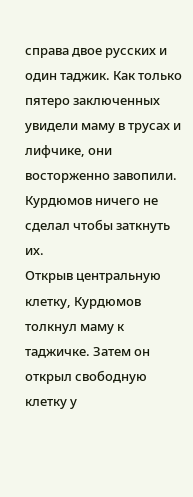справа двое русских и один таджик. Как только пятеро заключенных увидели маму в трусах и лифчике, они восторженно завопили. Курдюмов ничего не сделал чтобы заткнуть их.
Открыв центральную клетку, Курдюмов толкнул маму к таджичке. Затем он открыл свободную клетку у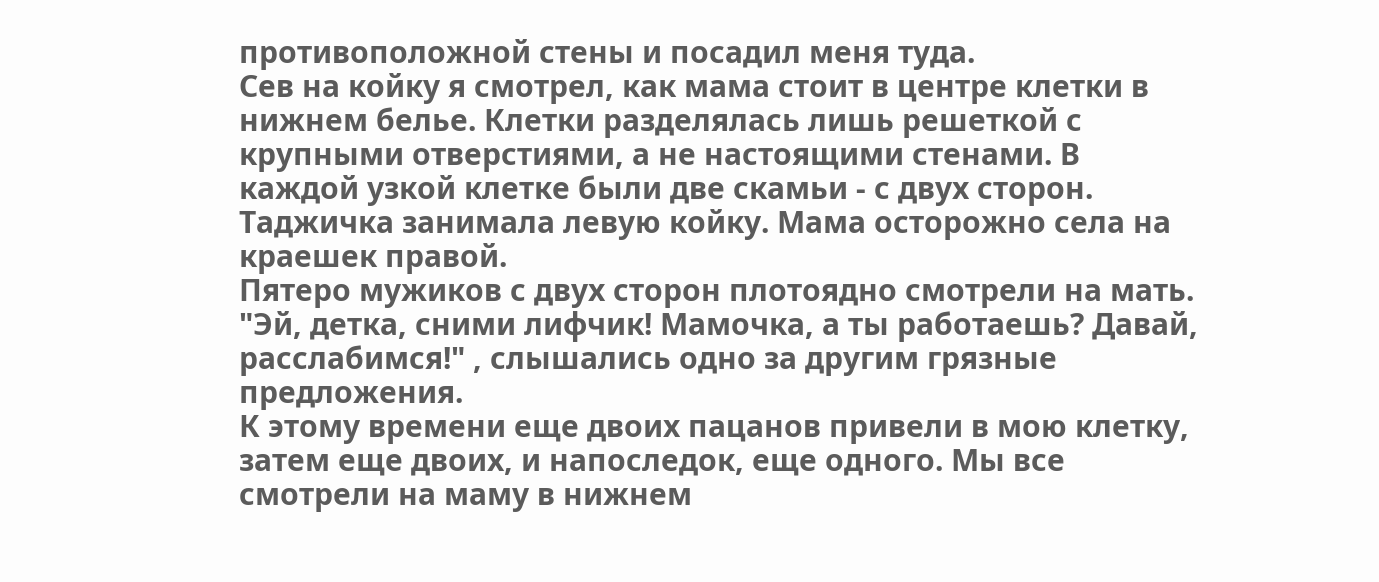противоположной стены и посадил меня туда.
Сев на койку я смотрел, как мама стоит в центре клетки в нижнем белье. Клетки разделялась лишь решеткой с крупными отверстиями, а не настоящими стенами. В каждой узкой клетке были две скамьи - с двух сторон. Таджичка занимала левую койку. Мама осторожно села на краешек правой.
Пятеро мужиков с двух сторон плотоядно смотрели на мать. "Эй, детка, сними лифчик! Мамочка, а ты работаешь? Давай, расслабимся!" , слышались одно за другим грязные предложения.
К этому времени еще двоих пацанов привели в мою клетку, затем еще двоих, и напоследок, еще одного. Мы все смотрели на маму в нижнем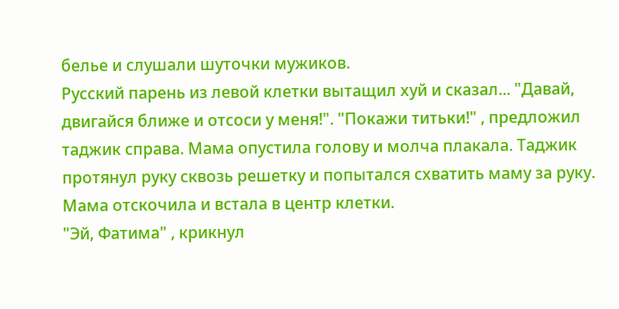белье и слушали шуточки мужиков.
Русский парень из левой клетки вытащил хуй и сказал... "Давай, двигайся ближе и отсоси у меня!". "Покажи титьки!" , предложил таджик справа. Мама опустила голову и молча плакала. Таджик протянул руку сквозь решетку и попытался схватить маму за руку. Мама отскочила и встала в центр клетки.
"Эй, Фатима" , крикнул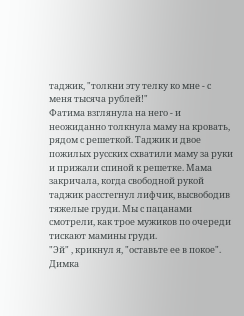таджик, "толкни эту телку ко мне - с меня тысяча рублей!"
Фатима взглянула на него - и неожиданно толкнула маму на кровать, рядом с решеткой. Таджик и двое пожилых русских схватили маму за руки и прижали спиной к решетке. Мама закричала, когда свободной рукой таджик расстегнул лифчик, высвободив тяжелые груди. Мы с пацанами смотрели, как трое мужиков по очереди тискают мамины груди.
"Эй" , крикнул я, "оставьте ее в покое". Димка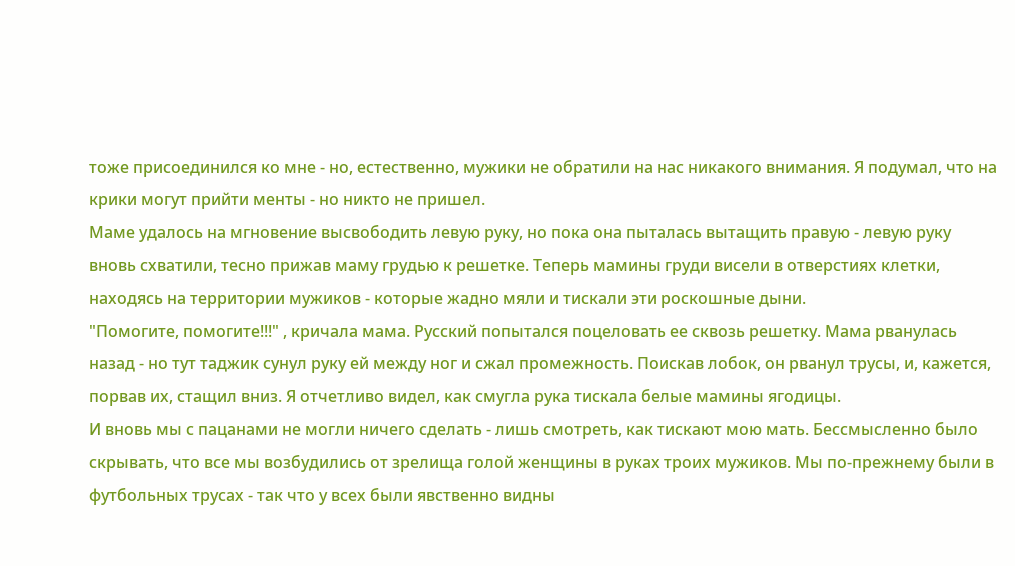тоже присоединился ко мне - но, естественно, мужики не обратили на нас никакого внимания. Я подумал, что на крики могут прийти менты - но никто не пришел.
Маме удалось на мгновение высвободить левую руку, но пока она пыталась вытащить правую - левую руку вновь схватили, тесно прижав маму грудью к решетке. Теперь мамины груди висели в отверстиях клетки, находясь на территории мужиков - которые жадно мяли и тискали эти роскошные дыни.
"Помогите, помогите!!!" , кричала мама. Русский попытался поцеловать ее сквозь решетку. Мама рванулась назад - но тут таджик сунул руку ей между ног и сжал промежность. Поискав лобок, он рванул трусы, и, кажется, порвав их, стащил вниз. Я отчетливо видел, как смугла рука тискала белые мамины ягодицы.
И вновь мы с пацанами не могли ничего сделать - лишь смотреть, как тискают мою мать. Бессмысленно было скрывать, что все мы возбудились от зрелища голой женщины в руках троих мужиков. Мы по-прежнему были в футбольных трусах - так что у всех были явственно видны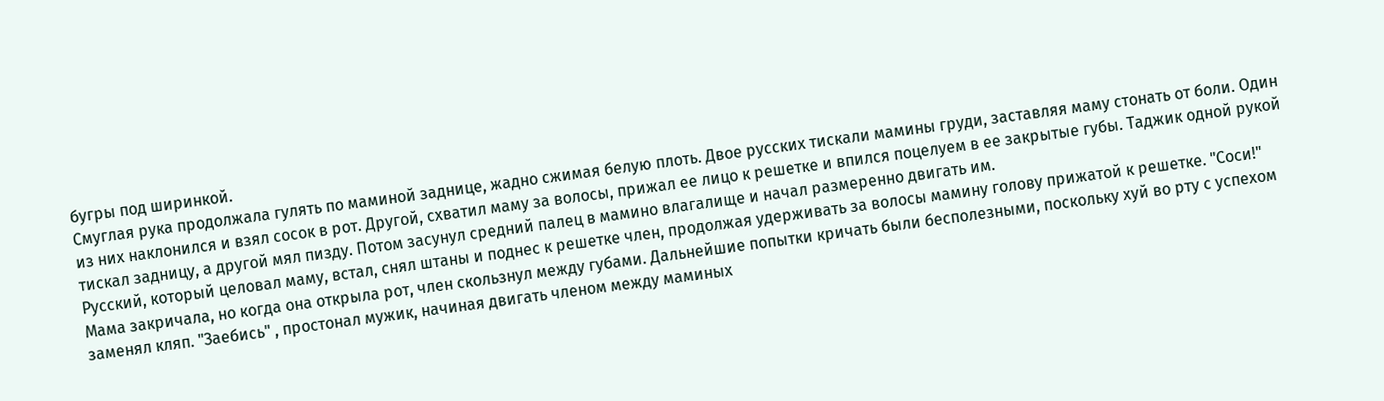бугры под ширинкой.
Смуглая рука продолжала гулять по маминой заднице, жадно сжимая белую плоть. Двое русских тискали мамины груди, заставляя маму стонать от боли. Один из них наклонился и взял сосок в рот. Другой, схватил маму за волосы, прижал ее лицо к решетке и впился поцелуем в ее закрытые губы. Таджик одной рукой тискал задницу, а другой мял пизду. Потом засунул средний палец в мамино влагалище и начал размеренно двигать им.
Русский, который целовал маму, встал, снял штаны и поднес к решетке член, продолжая удерживать за волосы мамину голову прижатой к решетке. "Соси!" Мама закричала, но когда она открыла рот, член скользнул между губами. Дальнейшие попытки кричать были бесполезными, поскольку хуй во рту с успехом заменял кляп. "Заебись" , простонал мужик, начиная двигать членом между маминых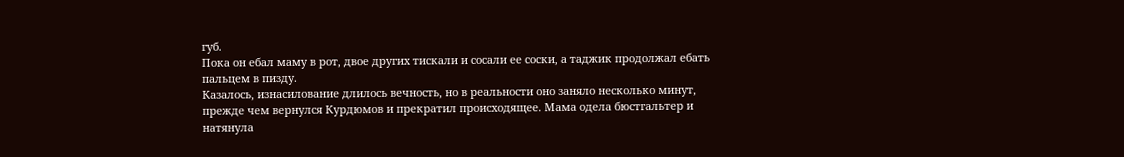губ.
Пока он ебал маму в рот, двое других тискали и сосали ее соски, а таджик продолжал ебать пальцем в пизду.
Казалось, изнасилование длилось вечность, но в реальности оно заняло несколько минут, прежде чем вернулся Курдюмов и прекратил происходящее. Мама одела бюстгальтер и натянула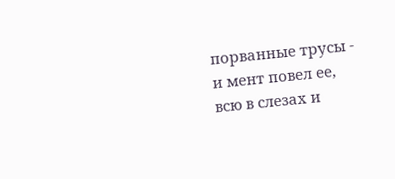порванные трусы - и мент повел ее, всю в слезах и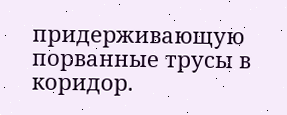придерживающую порванные трусы в коридор.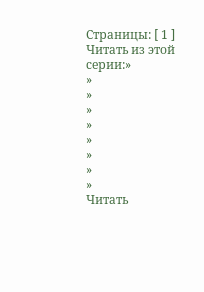Страницы: [ 1 ]
Читать из этой серии:»
»
»
»
»
»
»
»
»
Читать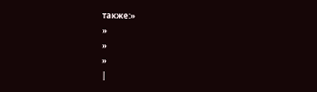также:»
»
»
»
|